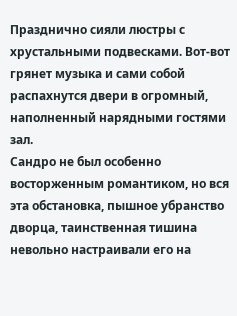Празднично сияли люстры с хрустальными подвесками. Вот-вот грянет музыка и сами собой распахнутся двери в огромный, наполненный нарядными гостями зал.
Сандро не был особенно восторженным романтиком, но вся эта обстановка, пышное убранство дворца, таинственная тишина невольно настраивали его на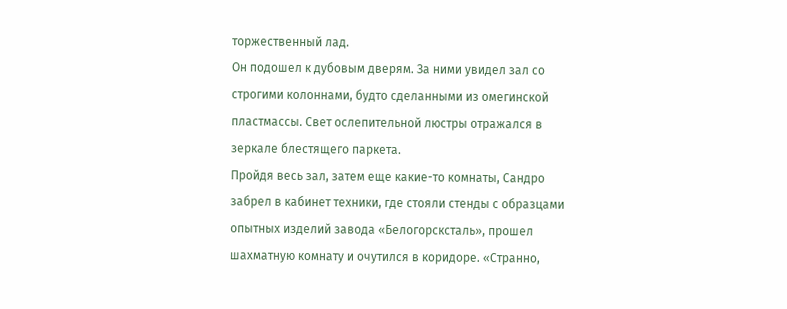торжественный лад.
Он подошел к дубовым дверям. За ними увидел зал со строгими колоннами, будто сделанными из омегинской пластмассы. Свет ослепительной люстры отражался в зеркале блестящего паркета.
Пройдя весь зал, затем еще какие-то комнаты, Сандро забрел в кабинет техники, где стояли стенды с образцами опытных изделий завода «Белогорсксталь», прошел шахматную комнату и очутился в коридоре. «Странно,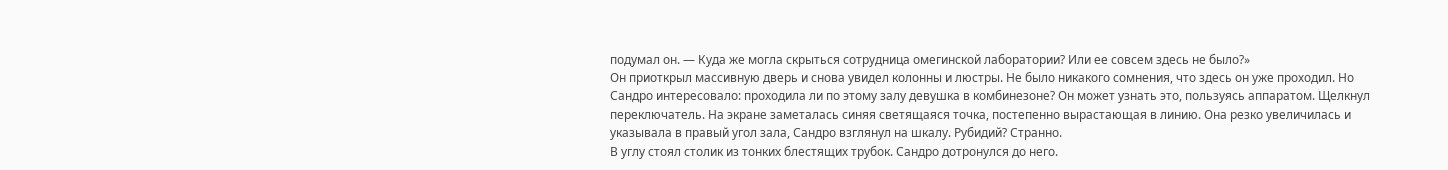подумал он. — Куда же могла скрыться сотрудница омегинской лаборатории? Или ее совсем здесь не было?»
Он приоткрыл массивную дверь и снова увидел колонны и люстры. Не было никакого сомнения, что здесь он уже проходил. Но Сандро интересовало: проходила ли по этому залу девушка в комбинезоне? Он может узнать это, пользуясь аппаратом. Щелкнул переключатель. На экране заметалась синяя светящаяся точка, постепенно вырастающая в линию. Она резко увеличилась и указывала в правый угол зала, Сандро взглянул на шкалу. Рубидий? Странно.
В углу стоял столик из тонких блестящих трубок. Сандро дотронулся до него.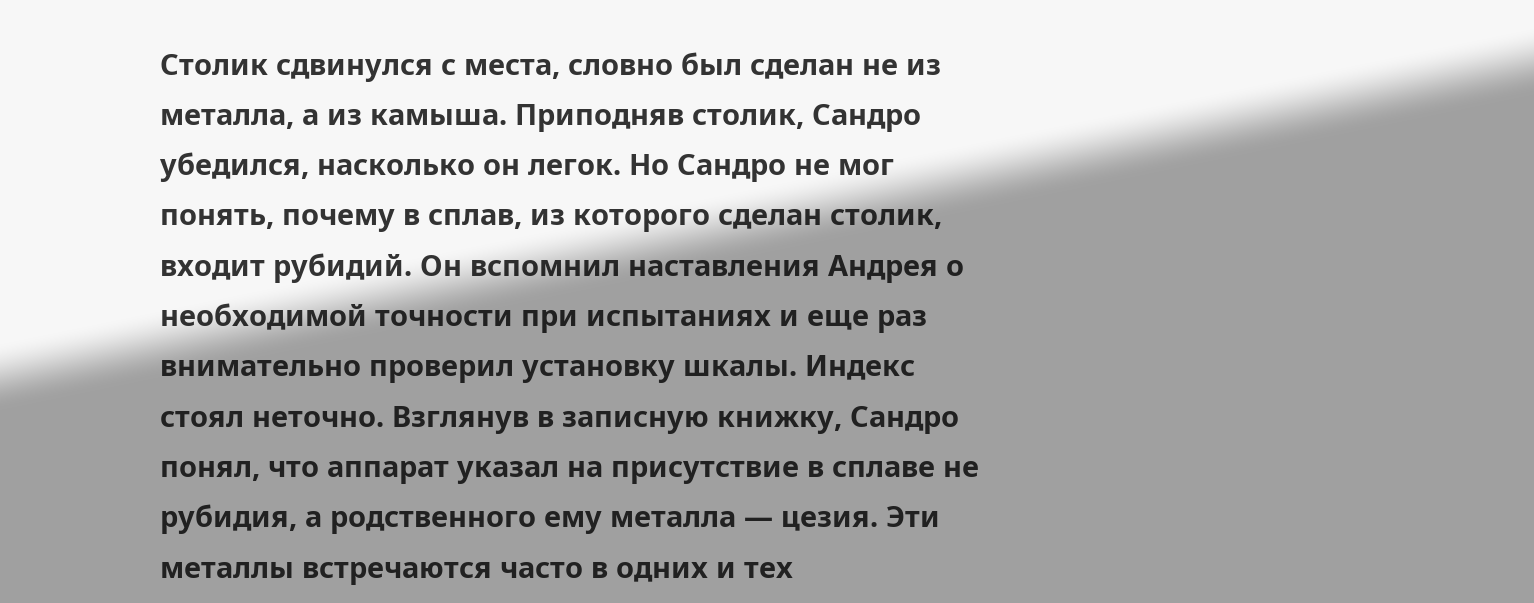Столик сдвинулся с места, словно был сделан не из металла, а из камыша. Приподняв столик, Сандро убедился, насколько он легок. Но Сандро не мог понять, почему в сплав, из которого сделан столик, входит рубидий. Он вспомнил наставления Андрея о необходимой точности при испытаниях и еще раз внимательно проверил установку шкалы. Индекс стоял неточно. Взглянув в записную книжку, Сандро понял, что аппарат указал на присутствие в сплаве не рубидия, а родственного ему металла — цезия. Эти металлы встречаются часто в одних и тех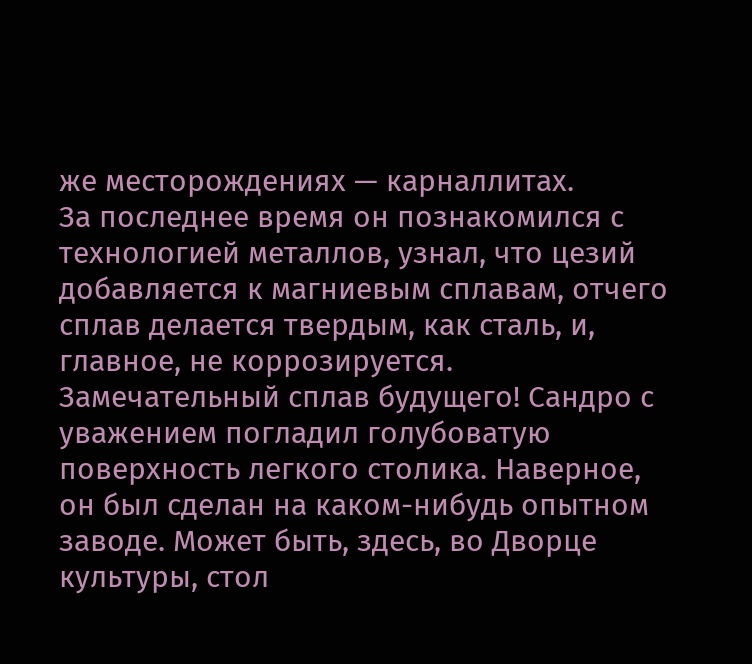же месторождениях — карналлитах.
За последнее время он познакомился с технологией металлов, узнал, что цезий добавляется к магниевым сплавам, отчего сплав делается твердым, как сталь, и, главное, не коррозируется. Замечательный сплав будущего! Сандро с уважением погладил голубоватую поверхность легкого столика. Наверное, он был сделан на каком-нибудь опытном заводе. Может быть, здесь, во Дворце культуры, стол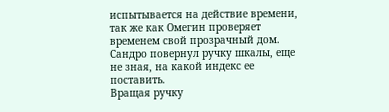испытывается на действие времени, так же как Омегин проверяет временем свой прозрачный дом.
Сандро повернул ручку шкалы, еще не зная, на какой индекс ее поставить.
Вращая ручку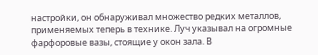настройки, он обнаруживал множество редких металлов, применяемых теперь в технике. Луч указывал на огромные фарфоровые вазы, стоящие у окон зала. В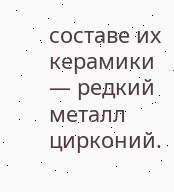составе их керамики — редкий металл цирконий.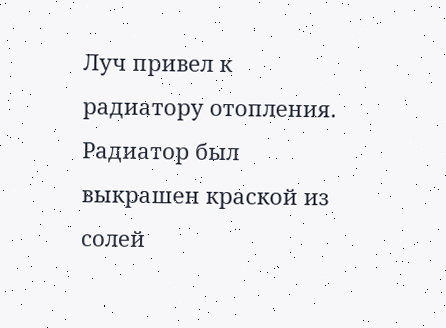Луч привел к радиатору отопления. Радиатор был выкрашен краской из солей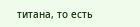титана, то есть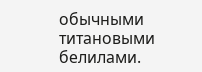обычными титановыми белилами.